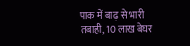पाक में बाढ़ से भारी तबाही, 10 लाख बेघर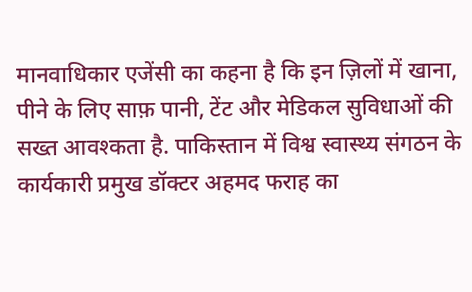मानवाधिकार एजेंसी का कहना है कि इन ज़िलों में खाना, पीने के लिए साफ़ पानी, टेंट और मेडिकल सुविधाओं की सख्त आवश्कता है. पाकिस्तान में विश्व स्वास्थ्य संगठन के कार्यकारी प्रमुख डॉक्टर अहमद फराह का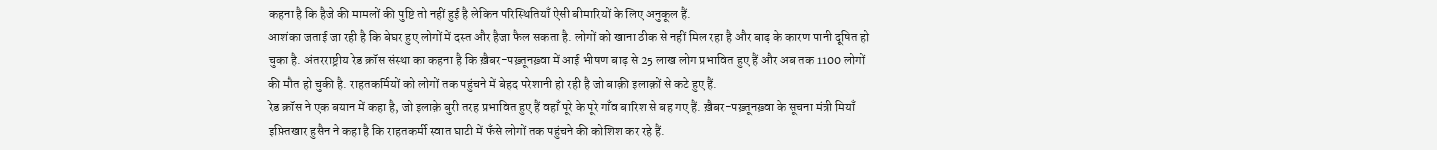कहना है कि हैजे की मामलों की पुष्टि तो नहीं हुई है लेकिन परिस्थितियाँ ऐसी बीमारियों के लिए अनुकूल हैं.
आशंका जताई जा रही है कि बेघर हुए लोगों में दस्त और हैजा फैल सकता है. लोगों को खाना ठीक से नहीं मिल रहा है और बाढ़ के कारण पानी दूषित हो चुका है. अंतरराष्ट्रीय रेड क्रॉस संस्था का कहना है कि ख़ैबर-पख़्तूनख़्वा में आई भीषण बाढ़ से 25 लाख लोग प्रभावित हुए हैं और अब तक 1100 लोगों की मौत हो चुकी है. राहतकर्मियों को लोगों तक पहुंचने में बेहद परेशानी हो रही है जो बाक़ी इलाक़ों से कटे हुए हैं.
रेड क्रॉस ने एक बयान में कहा है, जो इलाक़े बुरी तरह प्रभावित हुए हैं वहाँ पूरे के पूरे गाँव बारिश से बह गए हैं. ख़ैबर-पख़्तूनख़्वा के सूचना मंत्री मियाँ इफ़्तिखार हुसैन ने कहा है कि राहतकर्मी स्वात घाटी में फँसे लोगों तक पहुंचने की कोशिश कर रहे हैं.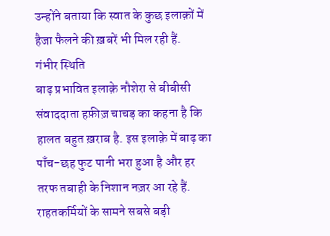उन्होंने बताया कि स्वात के कुछ इलाक़ों में हैजा फैलने की ख़बरें भी मिल रही हैं.
गंभीर स्थिति
बाढ़ प्रभावित इलाक़े नौशेरा से बीबीसी संवाददाता हफ़ीज़ चाचड़ का कहना है कि हालत बहुत ख़राब है. इस इलाक़े में बाढ़ का पाँच-छह फुट पानी भरा हुआ है और हर तरफ तबाही के निशान नज़र आ रहे हैं. राहतकर्मियों के सामने सबसे बड़ी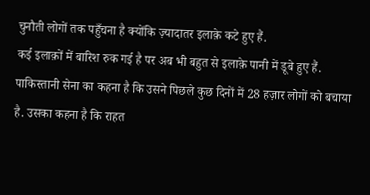चुनौती लोगों तक पहुँचना है क्योंकि ज़्यादातर इलाक़े कटे हुए हैं.
कई इलाक़ों में बारिश रुक गई है पर अब भी बहुत से इलाक़े पानी में डूबे हुए हैं. पाकिस्तानी सेना का कहना है कि उसने पिछले कुछ दिनों में 28 हज़ार लोगों को बचाया है. उसका कहना है कि राहत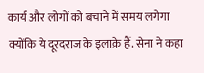कार्य और लोगों को बचाने में समय लगेगा क्योंकि ये दूरदराज के इलाक़े हैं. सेना ने कहा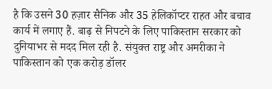है कि उसने 30 हज़ार सैनिक और 35 हेलिकॉप्टर राहत और बचाव कार्य में लगाए हैं. बाढ़ से निपटने के लिए पाकिस्तान सरकार को दुनियाभर से मदद मिल रही है. संयुक्त राष्ट्र और अमरीका ने पाकिस्तान को एक करोड़ डॉलर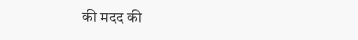की मदद की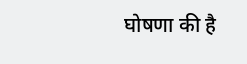घोषणा की है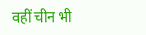वहीं चीन भी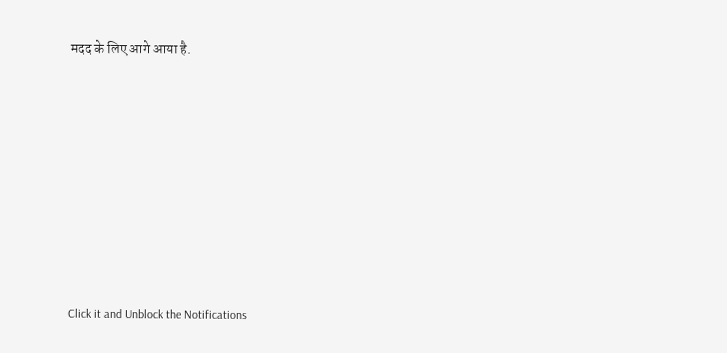मदद के लिए आगे आया है.












Click it and Unblock the Notifications